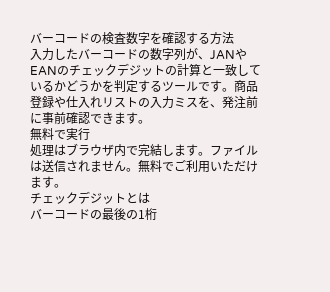バーコードの検査数字を確認する方法
入力したバーコードの数字列が、JANやEANのチェックデジットの計算と一致しているかどうかを判定するツールです。商品登録や仕入れリストの入力ミスを、発注前に事前確認できます。
無料で実行
処理はブラウザ内で完結します。ファイルは送信されません。無料でご利用いただけます。
チェックデジットとは
バーコードの最後の1桁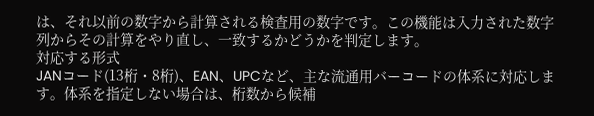は、それ以前の数字から計算される検査用の数字です。この機能は入力された数字列からその計算をやり直し、一致するかどうかを判定します。
対応する形式
JANコード(13桁・8桁)、EAN、UPCなど、主な流通用バーコードの体系に対応します。体系を指定しない場合は、桁数から候補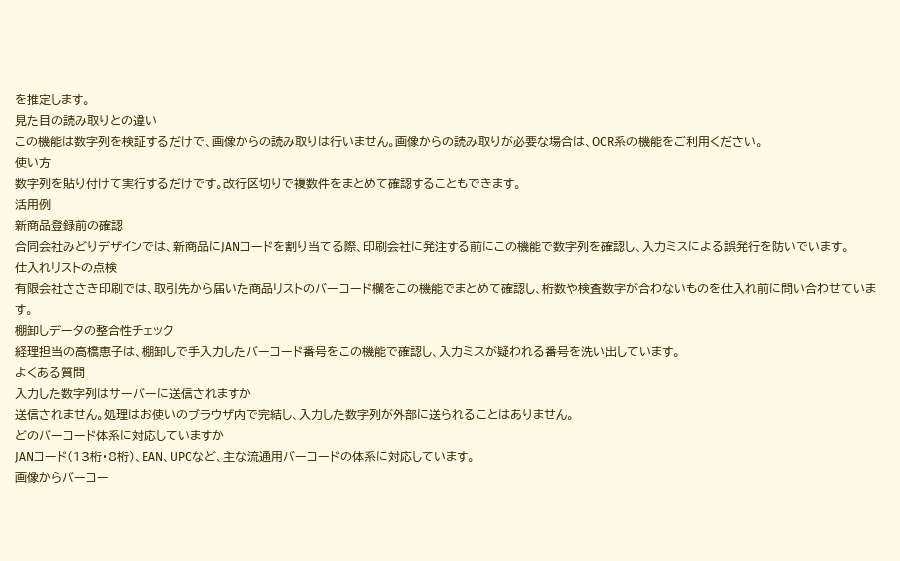を推定します。
見た目の読み取りとの違い
この機能は数字列を検証するだけで、画像からの読み取りは行いません。画像からの読み取りが必要な場合は、OCR系の機能をご利用ください。
使い方
数字列を貼り付けて実行するだけです。改行区切りで複数件をまとめて確認することもできます。
活用例
新商品登録前の確認
合同会社みどりデザインでは、新商品にJANコードを割り当てる際、印刷会社に発注する前にこの機能で数字列を確認し、入力ミスによる誤発行を防いでいます。
仕入れリストの点検
有限会社ささき印刷では、取引先から届いた商品リストのバーコード欄をこの機能でまとめて確認し、桁数や検査数字が合わないものを仕入れ前に問い合わせています。
棚卸しデータの整合性チェック
経理担当の高橋恵子は、棚卸しで手入力したバーコード番号をこの機能で確認し、入力ミスが疑われる番号を洗い出しています。
よくある質問
入力した数字列はサーバーに送信されますか
送信されません。処理はお使いのブラウザ内で完結し、入力した数字列が外部に送られることはありません。
どのバーコード体系に対応していますか
JANコード(13桁・8桁)、EAN、UPCなど、主な流通用バーコードの体系に対応しています。
画像からバーコー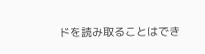ドを読み取ることはでき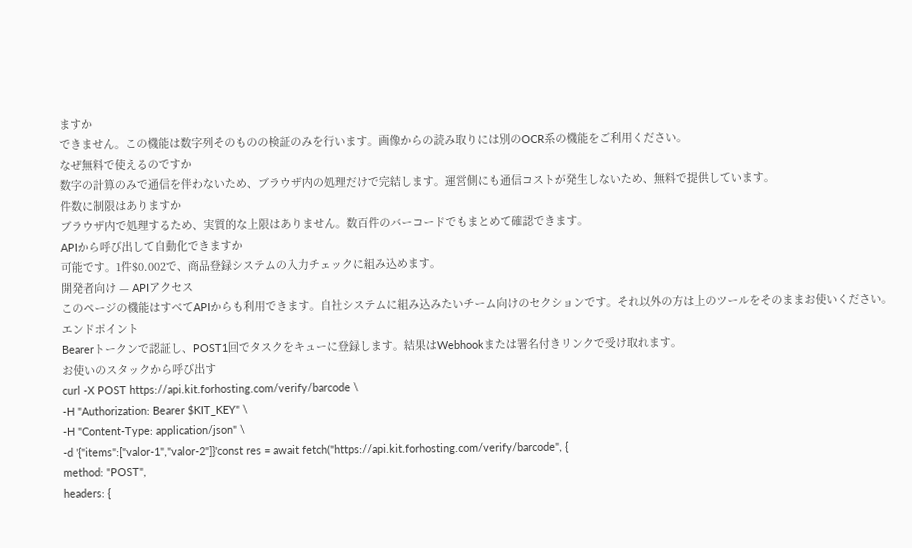ますか
できません。この機能は数字列そのものの検証のみを行います。画像からの読み取りには別のOCR系の機能をご利用ください。
なぜ無料で使えるのですか
数字の計算のみで通信を伴わないため、ブラウザ内の処理だけで完結します。運営側にも通信コストが発生しないため、無料で提供しています。
件数に制限はありますか
ブラウザ内で処理するため、実質的な上限はありません。数百件のバーコードでもまとめて確認できます。
APIから呼び出して自動化できますか
可能です。1件$0.002で、商品登録システムの入力チェックに組み込めます。
開発者向け — APIアクセス
このページの機能はすべてAPIからも利用できます。自社システムに組み込みたいチーム向けのセクションです。それ以外の方は上のツールをそのままお使いください。
エンドポイント
Bearerトークンで認証し、POST1回でタスクをキューに登録します。結果はWebhookまたは署名付きリンクで受け取れます。
お使いのスタックから呼び出す
curl -X POST https://api.kit.forhosting.com/verify/barcode \
-H "Authorization: Bearer $KIT_KEY" \
-H "Content-Type: application/json" \
-d '{"items":["valor-1","valor-2"]}'const res = await fetch("https://api.kit.forhosting.com/verify/barcode", {
method: "POST",
headers: {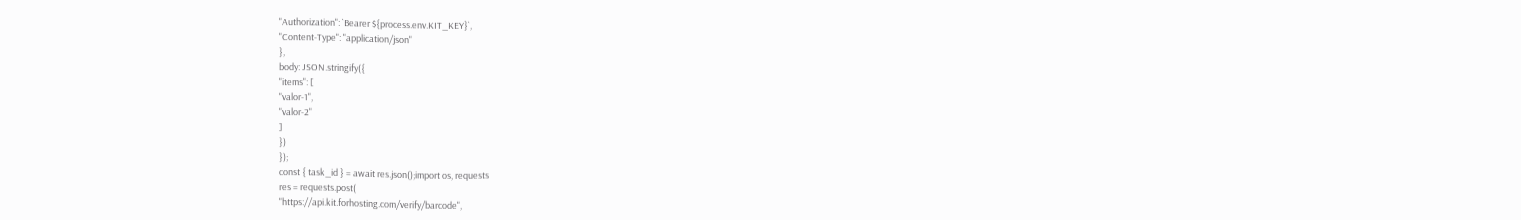"Authorization": `Bearer ${process.env.KIT_KEY}`,
"Content-Type": "application/json"
},
body: JSON.stringify({
"items": [
"valor-1",
"valor-2"
]
})
});
const { task_id } = await res.json();import os, requests
res = requests.post(
"https://api.kit.forhosting.com/verify/barcode",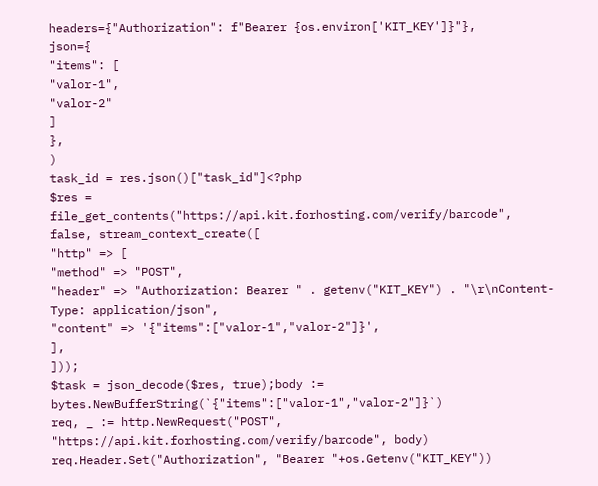headers={"Authorization": f"Bearer {os.environ['KIT_KEY']}"},
json={
"items": [
"valor-1",
"valor-2"
]
},
)
task_id = res.json()["task_id"]<?php
$res = file_get_contents("https://api.kit.forhosting.com/verify/barcode", false, stream_context_create([
"http" => [
"method" => "POST",
"header" => "Authorization: Bearer " . getenv("KIT_KEY") . "\r\nContent-Type: application/json",
"content" => '{"items":["valor-1","valor-2"]}',
],
]));
$task = json_decode($res, true);body := bytes.NewBufferString(`{"items":["valor-1","valor-2"]}`)
req, _ := http.NewRequest("POST", "https://api.kit.forhosting.com/verify/barcode", body)
req.Header.Set("Authorization", "Bearer "+os.Getenv("KIT_KEY"))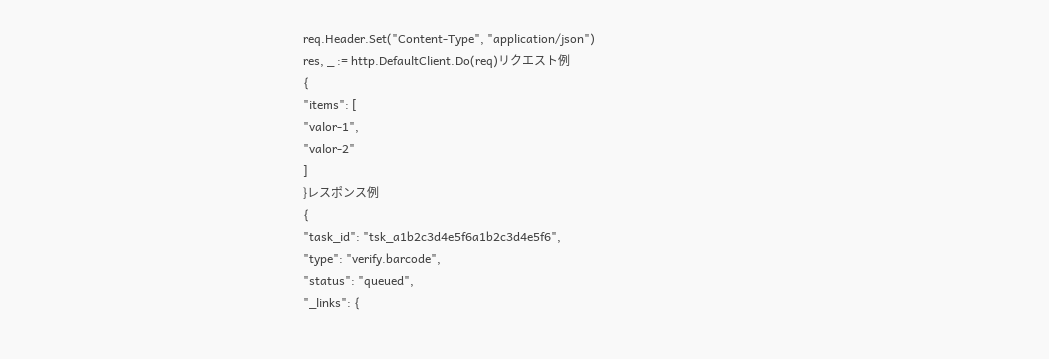req.Header.Set("Content-Type", "application/json")
res, _ := http.DefaultClient.Do(req)リクエスト例
{
"items": [
"valor-1",
"valor-2"
]
}レスポンス例
{
"task_id": "tsk_a1b2c3d4e5f6a1b2c3d4e5f6",
"type": "verify.barcode",
"status": "queued",
"_links": {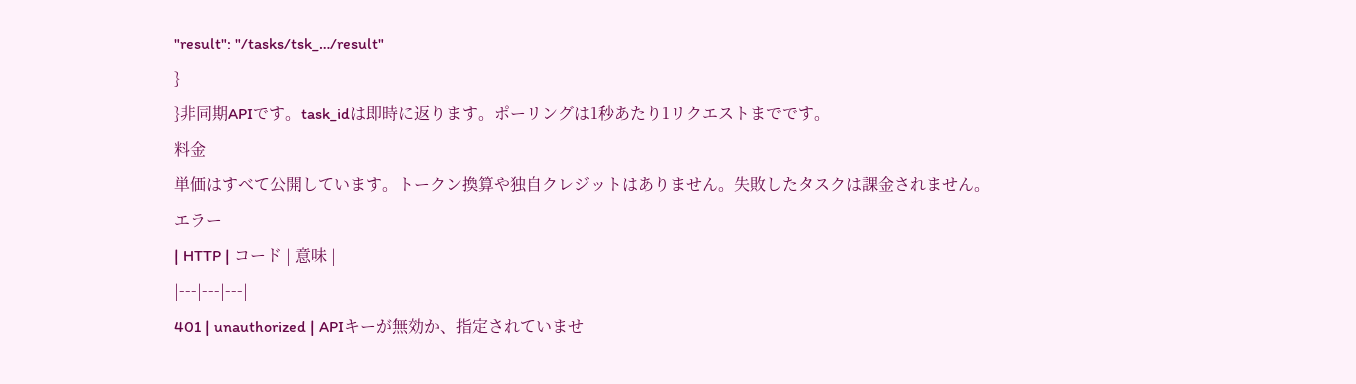"result": "/tasks/tsk_…/result"
}
}非同期APIです。task_idは即時に返ります。ポーリングは1秒あたり1リクエストまでです。
料金
単価はすべて公開しています。トークン換算や独自クレジットはありません。失敗したタスクは課金されません。
エラー
| HTTP | コード | 意味 |
|---|---|---|
401 | unauthorized | APIキーが無効か、指定されていませ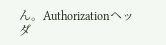ん。Authorizationヘッダ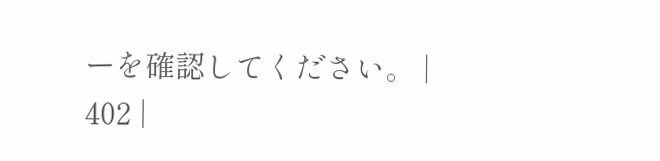ーを確認してください。 |
402 |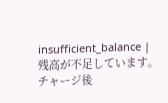insufficient_balance | 残高が不足しています。チャージ後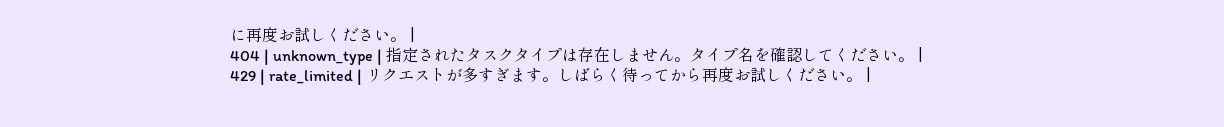に再度お試しください。 |
404 | unknown_type | 指定されたタスクタイプは存在しません。タイプ名を確認してください。 |
429 | rate_limited | リクエストが多すぎます。しばらく待ってから再度お試しください。 |